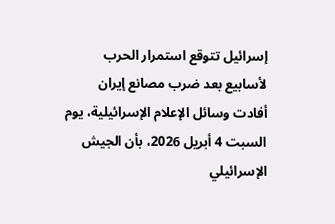إسرائيل تتوقع استمرار الحرب لأسابيع بعد ضرب مصانع إيران
أفادت وسائل الإعلام الإسرائيلية، يوم السبت 4 أبريل 2026، بأن الجيش الإسرائيلي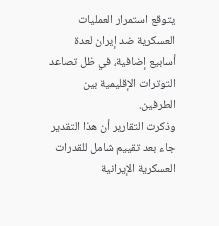يتوقع استمرار العمليات العسكرية ضد إيران لعدة أسابيع إضافية، في ظل تصاعد التوترات الإقليمية بين الطرفين.
وذكرت التقارير أن هذا التقدير جاء بعد تقييم شامل للقدرات العسكرية الإيرانية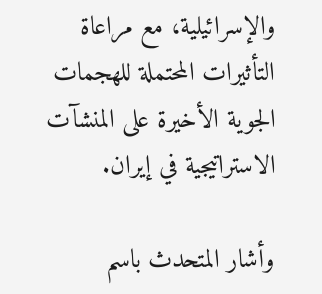والإسرائيلية، مع مراعاة التأثيرات المحتملة للهجمات الجوية الأخيرة على المنشآت الاستراتيجية في إيران.

وأشار المتحدث باسم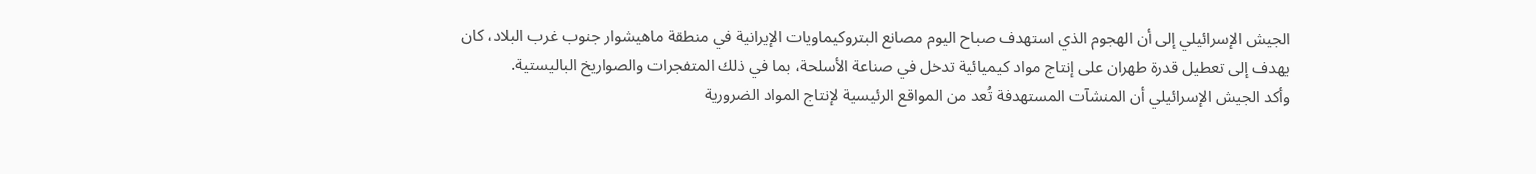الجيش الإسرائيلي إلى أن الهجوم الذي استهدف صباح اليوم مصانع البتروكيماويات الإيرانية في منطقة ماهيشوار جنوب غرب البلاد، كان يهدف إلى تعطيل قدرة طهران على إنتاج مواد كيميائية تدخل في صناعة الأسلحة، بما في ذلك المتفجرات والصواريخ الباليستية.
وأكد الجيش الإسرائيلي أن المنشآت المستهدفة تُعد من المواقع الرئيسية لإنتاج المواد الضرورية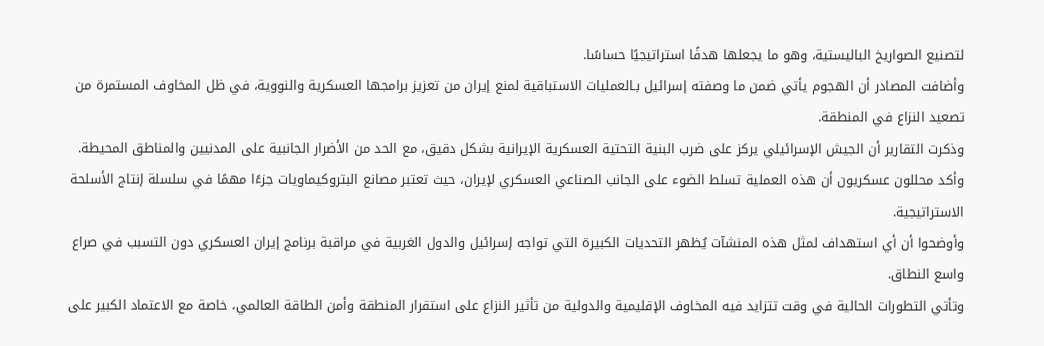لتصنيع الصواريخ الباليستية، وهو ما يجعلها هدفًا استراتيجيًا حساسًا.
وأضافت المصادر أن الهجوم يأتي ضمن ما وصفته إسرائيل بـالعمليات الاستباقية لمنع إيران من تعزيز برامجها العسكرية والنووية، في ظل المخاوف المستمرة من تصعيد النزاع في المنطقة.
وذكرت التقارير أن الجيش الإسرائيلي يركز على ضرب البنية التحتية العسكرية الإيرانية بشكل دقيق، مع الحد من الأضرار الجانبية على المدنيين والمناطق المحيطة.
وأكد محللون عسكريون أن هذه العملية تسلط الضوء على الجانب الصناعي العسكري لإيران، حيث تعتبر مصانع البتروكيماويات جزءًا مهمًا في سلسلة إنتاج الأسلحة الاستراتيجية.
وأوضحوا أن أي استهداف لمثل هذه المنشآت يُظهر التحديات الكبيرة التي تواجه إسرائيل والدول الغربية في مراقبة برنامج إيران العسكري دون التسبب في صراع واسع النطاق.
وتأتي التطورات الحالية في وقت تتزايد فيه المخاوف الإقليمية والدولية من تأثير النزاع على استقرار المنطقة وأمن الطاقة العالمي، خاصة مع الاعتماد الكبير على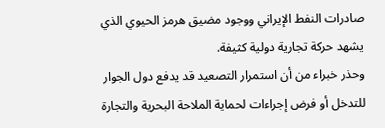صادرات النفط الإيراني ووجود مضيق هرمز الحيوي الذي يشهد حركة تجارية دولية كثيفة.
وحذر خبراء من أن استمرار التصعيد قد يدفع دول الجوار للتدخل أو فرض إجراءات لحماية الملاحة البحرية والتجارة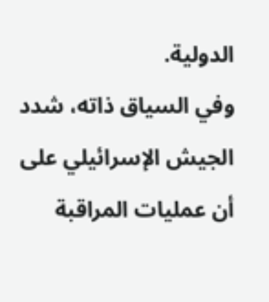الدولية.
وفي السياق ذاته، شدد الجيش الإسرائيلي على أن عمليات المراقبة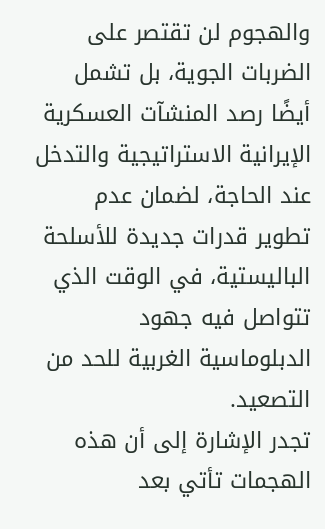والهجوم لن تقتصر على الضربات الجوية، بل تشمل أيضًا رصد المنشآت العسكرية الإيرانية الاستراتيجية والتدخل عند الحاجة، لضمان عدم تطوير قدرات جديدة للأسلحة الباليستية، في الوقت الذي تتواصل فيه جهود الدبلوماسية الغربية للحد من التصعيد.
تجدر الإشارة إلى أن هذه الهجمات تأتي بعد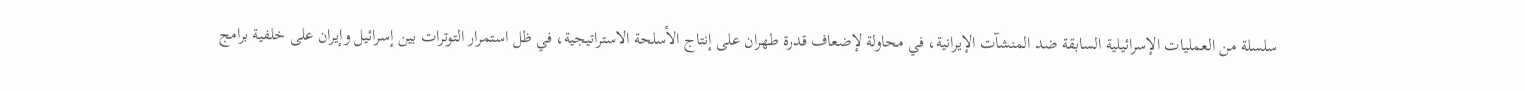سلسلة من العمليات الإسرائيلية السابقة ضد المنشآت الإيرانية، في محاولة لإضعاف قدرة طهران على إنتاج الأسلحة الاستراتيجية، في ظل استمرار التوترات بين إسرائيل وإيران على خلفية برامج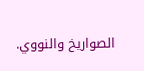الصواريخ والنووي.